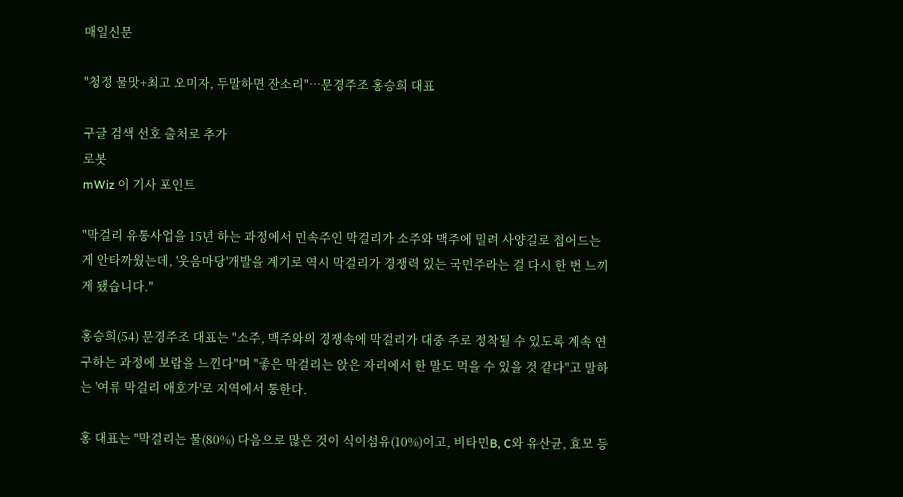매일신문

"청정 물맛+최고 오미자, 두말하면 잔소리"…문경주조 홍승희 대표

구글 검색 선호 출처로 추가
로봇
mWiz 이 기사 포인트

"막걸리 유통사업을 15년 하는 과정에서 민속주인 막걸리가 소주와 맥주에 밀려 사양길로 접어드는 게 안타까웠는데, '웃음마당'개발을 계기로 역시 막걸리가 경쟁력 있는 국민주라는 걸 다시 한 번 느끼게 됐습니다."

홍승희(54) 문경주조 대표는 "소주, 맥주와의 경쟁속에 막걸리가 대중 주로 정착될 수 있도록 계속 연구하는 과정에 보람을 느낀다"며 "좋은 막걸리는 앉은 자리에서 한 말도 먹을 수 있을 것 같다"고 말하는 '여류 막걸리 애호가'로 지역에서 통한다.

홍 대표는 "막걸리는 물(80%) 다음으로 많은 것이 식이섬유(10%)이고, 비타민B, C와 유산균, 효모 등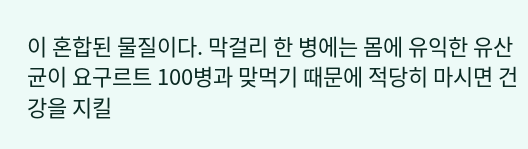이 혼합된 물질이다. 막걸리 한 병에는 몸에 유익한 유산균이 요구르트 100병과 맞먹기 때문에 적당히 마시면 건강을 지킬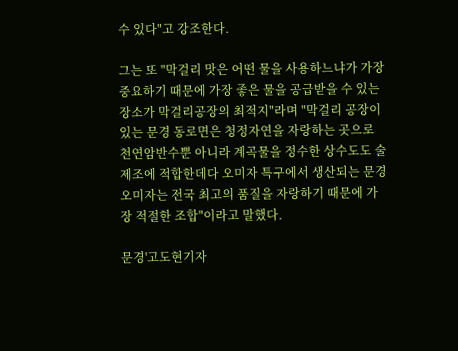수 있다"고 강조한다.

그는 또 "막걸리 맛은 어떤 물을 사용하느냐가 가장 중요하기 때문에 가장 좋은 물을 공급받을 수 있는 장소가 막걸리공장의 최적지"라며 "막걸리 공장이 있는 문경 동로면은 청정자연을 자랑하는 곳으로 천연암반수뿐 아니라 계곡물을 정수한 상수도도 술 제조에 적합한데다 오미자 특구에서 생산되는 문경오미자는 전국 최고의 품질을 자랑하기 때문에 가장 적절한 조합"이라고 말했다.

문경'고도현기자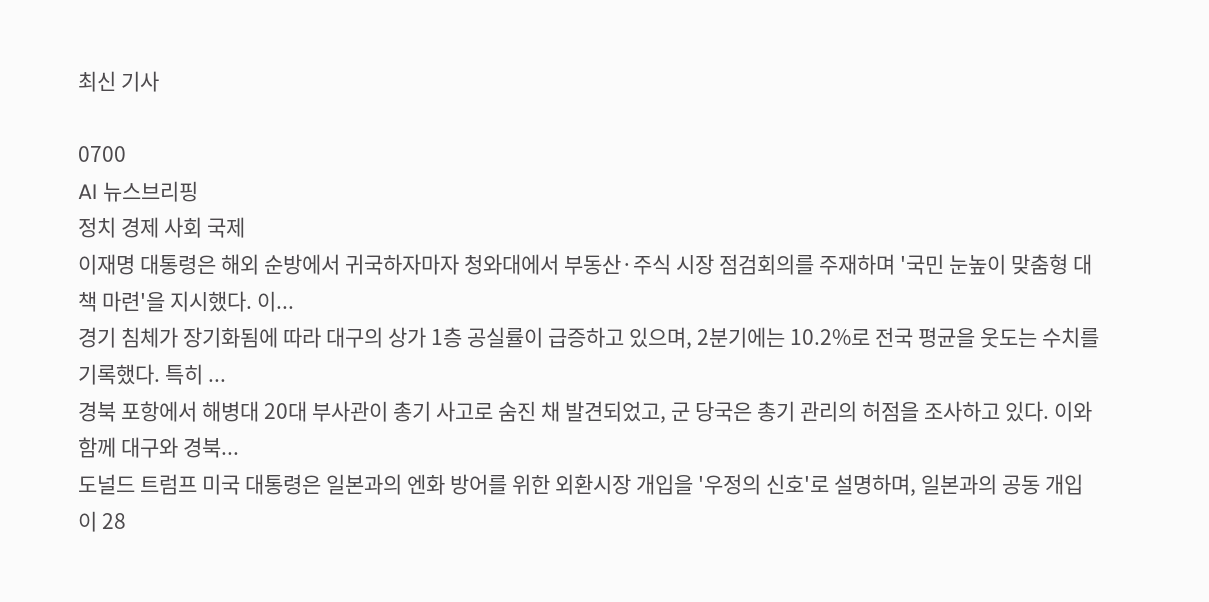최신 기사

0700
AI 뉴스브리핑
정치 경제 사회 국제
이재명 대통령은 해외 순방에서 귀국하자마자 청와대에서 부동산·주식 시장 점검회의를 주재하며 '국민 눈높이 맞춤형 대책 마련'을 지시했다. 이...
경기 침체가 장기화됨에 따라 대구의 상가 1층 공실률이 급증하고 있으며, 2분기에는 10.2%로 전국 평균을 웃도는 수치를 기록했다. 특히 ...
경북 포항에서 해병대 20대 부사관이 총기 사고로 숨진 채 발견되었고, 군 당국은 총기 관리의 허점을 조사하고 있다. 이와 함께 대구와 경북...
도널드 트럼프 미국 대통령은 일본과의 엔화 방어를 위한 외환시장 개입을 '우정의 신호'로 설명하며, 일본과의 공동 개입이 28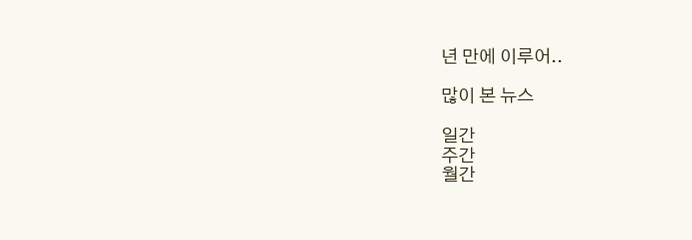년 만에 이루어..

많이 본 뉴스

일간
주간
월간